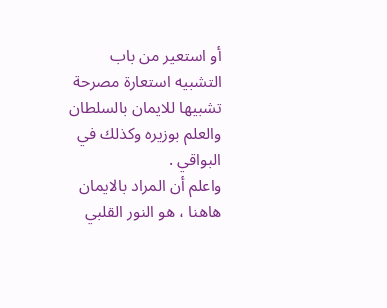أو استعير من باب التشبيه استعارة مصرحة تشبيها للايمان بالسلطان والعلم بوزيره وكذلك في البواقي .
واعلم أن المراد بالايمان هاهنا ، هو النور القلبي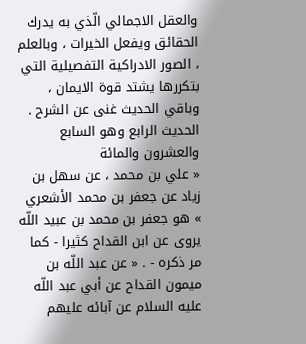والعقل الاجمالي الّذي به يدرك الحقائق ويفعل الخيرات ، وبالعلم ، الصور الادراكية التفصيلية التي بتكررها يشتد قوة الايمان ، وباقي الحديث غنى عن الشرح .
الحديث الرابع وهو السابع والعشرون والمائة
« علي بن محمد ، عن سهل بن زياد عن جعفر بن محمد الأشعري » هو جعفر بن محمد بن عبيد اللّه يروى عن ابن القداح كثيرا - كما مر ذكره - . « عن عبد اللّه بن ميمون القداح عن أبي عبد اللّه عليه السلام عن آبائه عليهم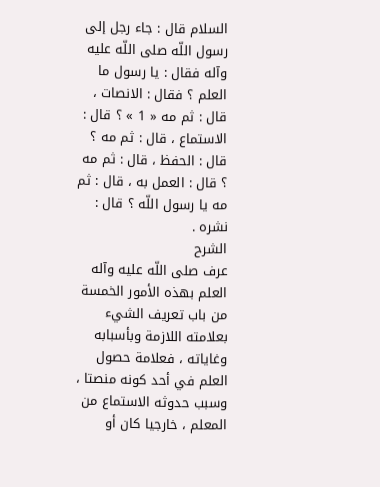السلام قال : جاء رجل إلى رسول اللّه صلى اللّه عليه وآله فقال : يا رسول ما العلم ؟ فقال : الانصات ، قال : ثم مه « 1 » ؟ قال : الاستماع ، قال : ثم مه ؟ قال : الحفظ ، قال : ثم مه ؟ قال : العمل به ، قال : ثم مه يا رسول اللّه ؟ قال :
نشره .
الشرح
عرف صلى اللّه عليه وآله العلم بهذه الأمور الخمسة من باب تعريف الشيء بعلامته اللازمة وبأسبابه وغاياته ، فعلامة حصول العلم في أحد كونه منصتا ، وسبب حدوثه الاستماع من المعلم ، خارجيا كان أو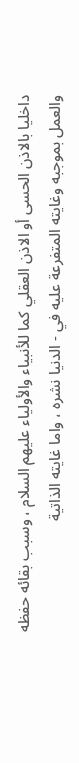داخليا بالاذن الحسى أو الاذن العقلي كما للأنبياء والأولياء عليهم السلام ، وسبب بقائه حفظه والعمل بموجبه وغايته المتفرعة عليه في - الدنيا نشره ، واما غايته الذاتية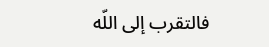فالتقرب إلى اللّه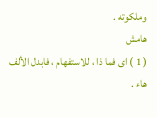وملكوته .
هامش
( 1 ) اى فما ذا ، للاستفهام ، فابدل الألف هاء .